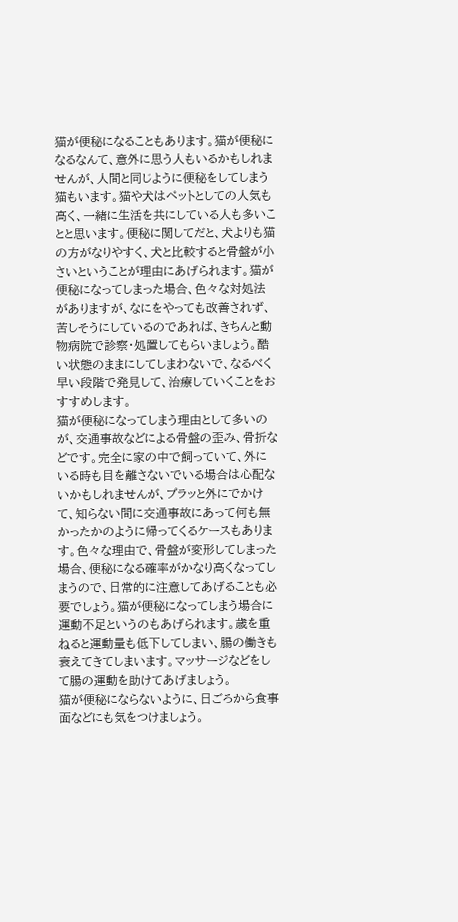猫が便秘になることもあります。猫が便秘になるなんて、意外に思う人もいるかもしれませんが、人間と同じように便秘をしてしまう猫もいます。猫や犬はペットとしての人気も高く、一緒に生活を共にしている人も多いことと思います。便秘に関してだと、犬よりも猫の方がなりやすく、犬と比較すると骨盤が小さいということが理由にあげられます。猫が便秘になってしまった場合、色々な対処法がありますが、なにをやっても改善されず、苦しそうにしているのであれば、きちんと動物病院で診察・処置してもらいましょう。酷い状態のままにしてしまわないで、なるべく早い段階で発見して、治療していくことをおすすめします。
猫が便秘になってしまう理由として多いのが、交通事故などによる骨盤の歪み、骨折などです。完全に家の中で飼っていて、外にいる時も目を離さないでいる場合は心配ないかもしれませんが、プラッと外にでかけて、知らない間に交通事故にあって何も無かったかのように帰ってくるケースもあります。色々な理由で、骨盤が変形してしまった場合、便秘になる確率がかなり高くなってしまうので、日常的に注意してあげることも必要でしょう。猫が便秘になってしまう場合に運動不足というのもあげられます。歳を重ねると運動量も低下してしまい、腸の働きも衰えてきてしまいます。マッサージなどをして腸の運動を助けてあげましょう。
猫が便秘にならないように、日ごろから食事面などにも気をつけましょう。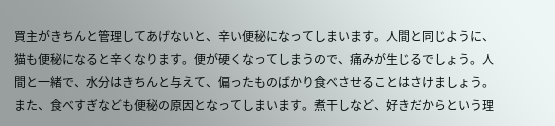買主がきちんと管理してあげないと、辛い便秘になってしまいます。人間と同じように、猫も便秘になると辛くなります。便が硬くなってしまうので、痛みが生じるでしょう。人間と一緒で、水分はきちんと与えて、偏ったものばかり食べさせることはさけましょう。また、食べすぎなども便秘の原因となってしまいます。煮干しなど、好きだからという理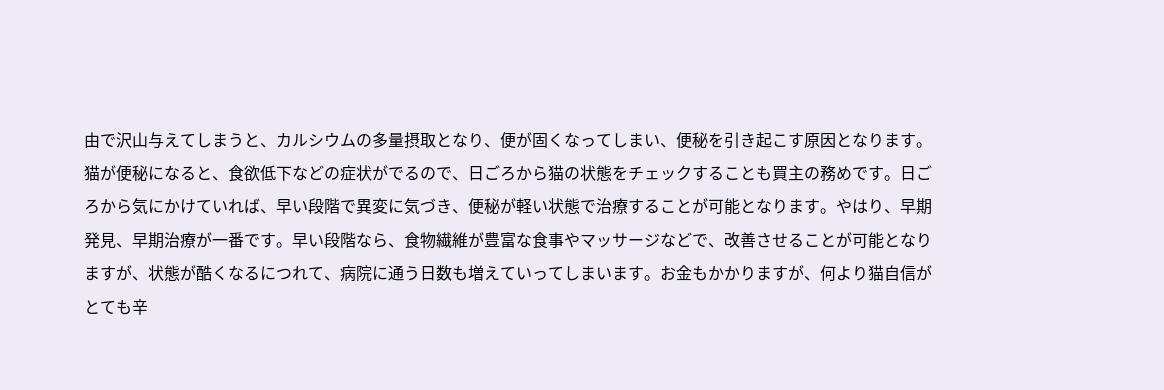由で沢山与えてしまうと、カルシウムの多量摂取となり、便が固くなってしまい、便秘を引き起こす原因となります。
猫が便秘になると、食欲低下などの症状がでるので、日ごろから猫の状態をチェックすることも買主の務めです。日ごろから気にかけていれば、早い段階で異変に気づき、便秘が軽い状態で治療することが可能となります。やはり、早期発見、早期治療が一番です。早い段階なら、食物繊維が豊富な食事やマッサージなどで、改善させることが可能となりますが、状態が酷くなるにつれて、病院に通う日数も増えていってしまいます。お金もかかりますが、何より猫自信がとても辛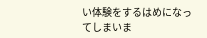い体験をするはめになってしまいま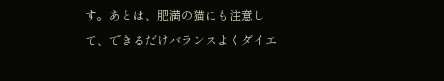す。あとは、肥満の猫にも注意して、できるだけバランスよくダイエ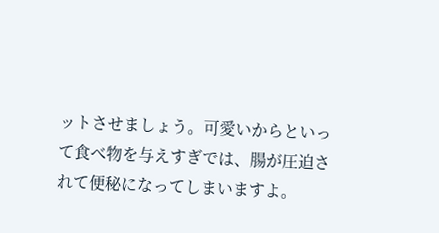ットさせましょう。可愛いからといって食べ物を与えすぎでは、腸が圧迫されて便秘になってしまいますよ。